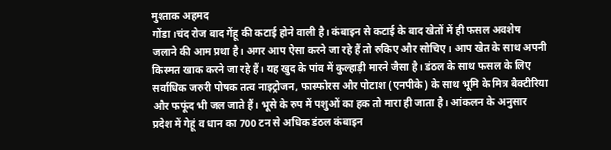मुश्ताक अहमद
गोंडा।चंद रोज बाद गेंहू की कटाई होने वाली है। कंबाइन से कटाई के बाद खेतों में ही फसल अवशेष जलाने की आम प्रथा है। अगर आप ऐसा करने जा रहे हैं तो रुकिए और सोचिए। आप खेत के साथ अपनी किस्मत खाक करने जा रहे हैं। यह खुद के पांव में कुल्हाड़ी मारने जैसा है। डंठल के साथ फसल के लिए सर्वाधिक जरुरी पोषक तत्व नाइट्रोजन, फास्फोरस और पोटाश (एनपीके) के साथ भूमि के मित्र बैक्टीरिया और फफूंद भी जल जाते हैं। भूसे के रुप में पशुओं का हक तो मारा ही जाता है। आंकलन के अनुसार प्रदेश में गेहूं व धान का 700 टन से अधिक डंठल कंबाइन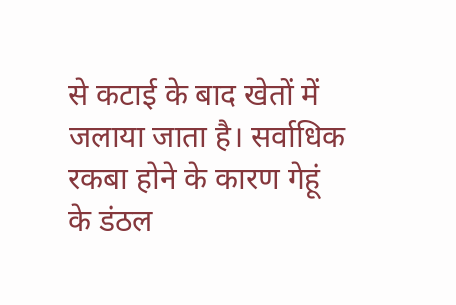से कटाई के बाद खेतों में जलाया जाता है। सर्वाधिक रकबा होने के कारण गेहूं के डंठल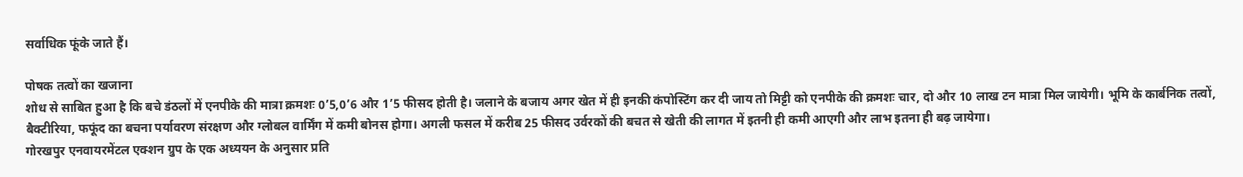सर्वाधिक फूंके जाते हैं।

पोषक तत्वों का खजाना
शोध से साबित हुआ है कि बचे डंठलों में एनपीके की मात्रा क्रमशः 0’5,0’6 और 1’5 फीसद होती है। जलाने के बजाय अगर खेत में ही इनकी कंपोस्टिंग कर दी जाय तो मिट्टी को एनपीके की क्रमशः चार, दो और 10 लाख टन मात्रा मिल जायेगी। भूमि के कार्बनिक तत्वों, बैक्टीरिया, फफूंद का बचना पर्यावरण संरक्षण और ग्लोबल वार्मिंग में कमी बोनस होगा। अगली फसल में करीब 25 फीसद उर्वरकों की बचत से खेती की लागत में इतनी ही कमी आएगी और लाभ इतना ही बढ़ जायेगा।
गोरखपुर एनवायरमेंटल एक्शन ग्रुप के एक अध्ययन के अनुसार प्रति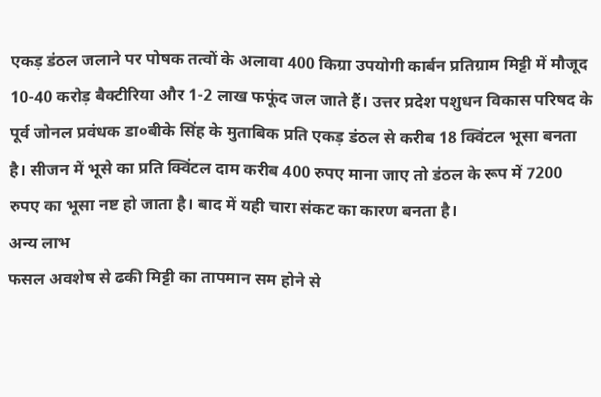एकड़ डंठल जलाने पर पोषक तत्वों के अलावा 400 किग्रा उपयोगी कार्बन प्रतिग्राम मिट्टी में मौजूद 10-40 करोड़ बैक्टीरिया और 1-2 लाख फफूंद जल जाते हैं। उत्तर प्रदेश पशुधन विकास परिषद के पूर्व जोनल प्रवंधक डा०बीके सिंह के मुताबिक प्रति एकड़ डंठल से करीब 18 क्विंटल भूसा बनता है। सीजन में भूसे का प्रति क्विंटल दाम करीब 400 रुपए माना जाए तो डंठल के रूप में 7200 रुपए का भूसा नष्ट हो जाता है। बाद में यही चारा संकट का कारण बनता है।
अन्य लाभ
फसल अवशेष से ढकी मिट्टी का तापमान सम होने से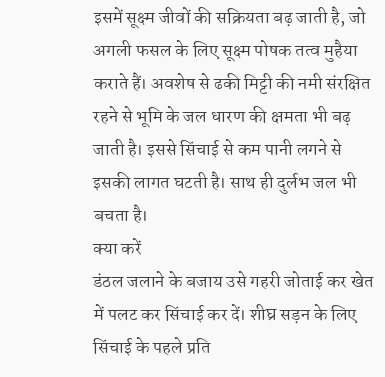इसमें सूक्ष्म जीवों की सक्रियता बढ़ जाती है, जो अगली फसल के लिए सूक्ष्म पोषक तत्व मुहैया कराते हैं। अवशेष से ढकी मिट्टी की नमी संरक्षित रहने से भूमि के जल धारण की क्षमता भी बढ़ जाती है। इससे सिंचाई से कम पानी लगने से इसकी लागत घटती है। साथ ही दुर्लभ जल भी बचता है।
क्या करें
डंठल जलाने के बजाय उसे गहरी जोताई कर खेत में पलट कर सिंचाई कर दें। शीघ्र सड़न के लिए सिंचाई के पहले प्रति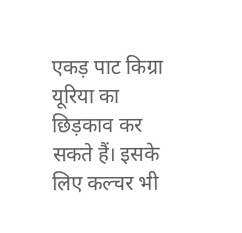एकड़ पाट किग्रा यूरिया का छिड़काव कर सकते हैं। इसके लिए कल्चर भी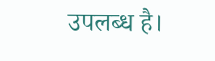उपलब्ध है।